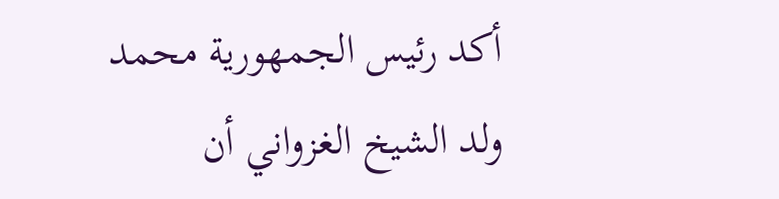أكد رئيس الجمهورية محمد ولد الشيخ الغزواني أن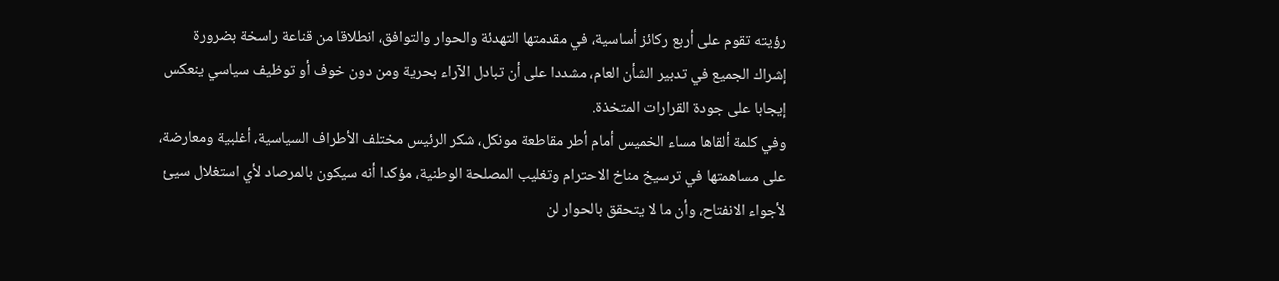رؤيته تقوم على أربع ركائز أساسية، في مقدمتها التهدئة والحوار والتوافق، انطلاقا من قناعة راسخة بضرورة إشراك الجميع في تدبير الشأن العام، مشددا على أن تبادل الآراء بحرية ومن دون خوف أو توظيف سياسي ينعكس إيجابا على جودة القرارات المتخذة.
وفي كلمة ألقاها مساء الخميس أمام أطر مقاطعة مونكل، شكر الرئيس مختلف الأطراف السياسية، أغلبية ومعارضة، على مساهمتها في ترسيخ مناخ الاحترام وتغليب المصلحة الوطنية، مؤكدا أنه سيكون بالمرصاد لأي استغلال سيئ لأجواء الانفتاح، وأن ما لا يتحقق بالحوار لن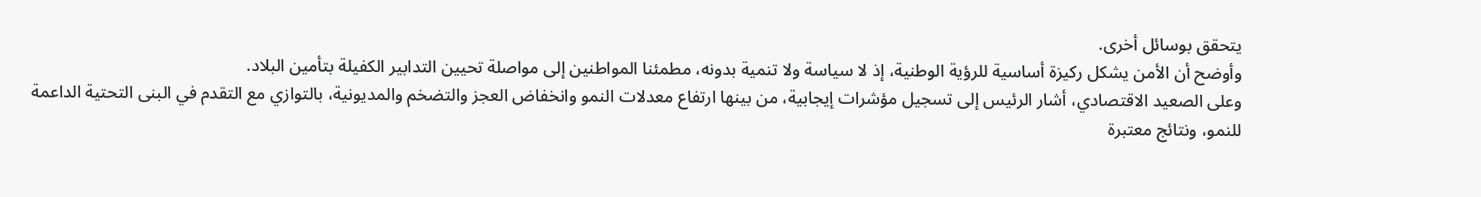يتحقق بوسائل أخرى.
وأوضح أن الأمن يشكل ركيزة أساسية للرؤية الوطنية، إذ لا سياسة ولا تنمية بدونه، مطمئنا المواطنين إلى مواصلة تحيين التدابير الكفيلة بتأمين البلاد.
وعلى الصعيد الاقتصادي، أشار الرئيس إلى تسجيل مؤشرات إيجابية، من بينها ارتفاع معدلات النمو وانخفاض العجز والتضخم والمديونية، بالتوازي مع التقدم في البنى التحتية الداعمة للنمو، ونتائج معتبرة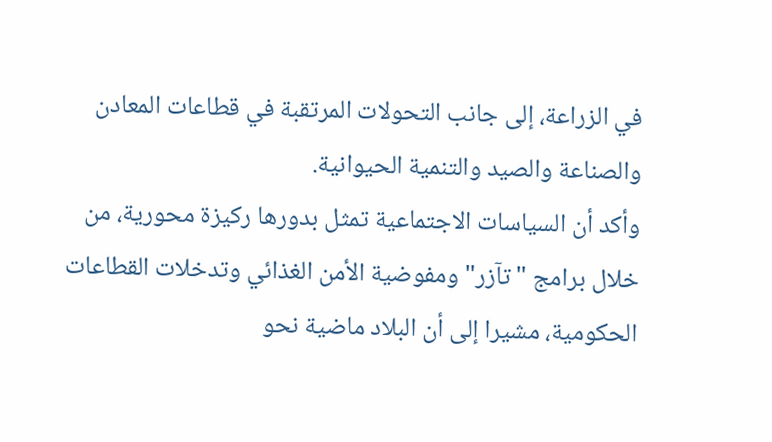في الزراعة، إلى جانب التحولات المرتقبة في قطاعات المعادن والصناعة والصيد والتنمية الحيوانية.
وأكد أن السياسات الاجتماعية تمثل بدورها ركيزة محورية، من خلال برامج "تآزر" ومفوضية الأمن الغذائي وتدخلات القطاعات الحكومية، مشيرا إلى أن البلاد ماضية نحو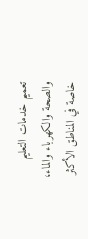تعميم خدمات التعليم والصحة والكهرباء والماء، خاصة في المناطق الأكثر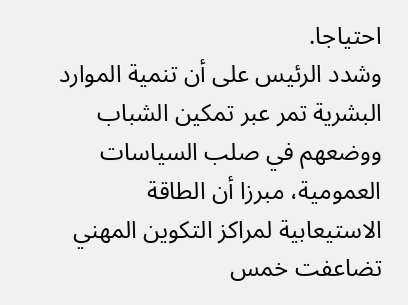احتياجا.
وشدد الرئيس على أن تنمية الموارد البشرية تمر عبر تمكين الشباب ووضعهم في صلب السياسات العمومية، مبرزا أن الطاقة الاستيعابية لمراكز التكوين المهني تضاعفت خمس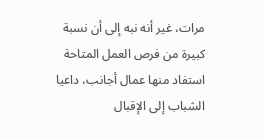مرات، غير أنه نبه إلى أن نسبة كبيرة من فرص العمل المتاحة استفاد منها عمال أجانب، داعيا الشباب إلى الإقبال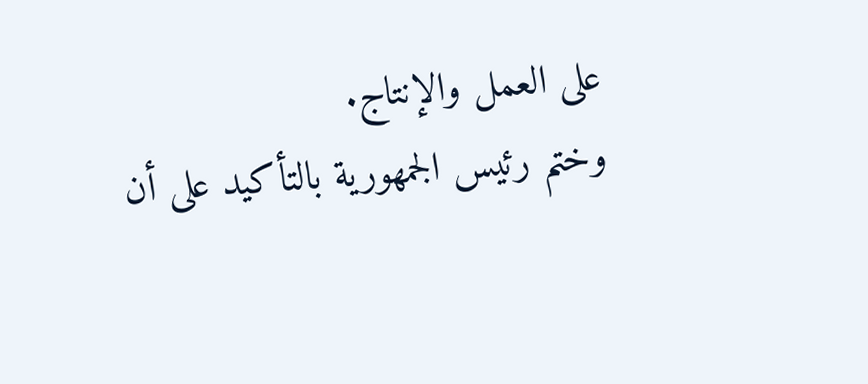على العمل والإنتاج.
وختم رئيس الجمهورية بالتأكيد على أن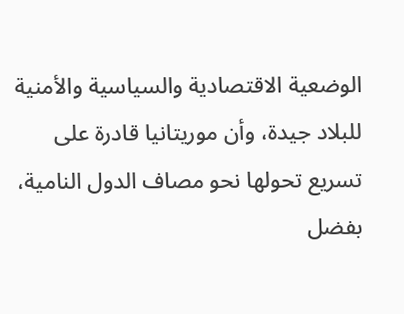الوضعية الاقتصادية والسياسية والأمنية للبلاد جيدة، وأن موريتانيا قادرة على تسريع تحولها نحو مصاف الدول النامية، بفضل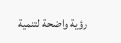رؤية واضحة لتنمية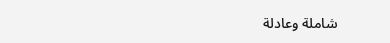شاملة وعادلة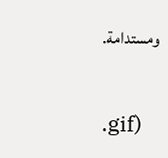ومستدامة.

.gif)